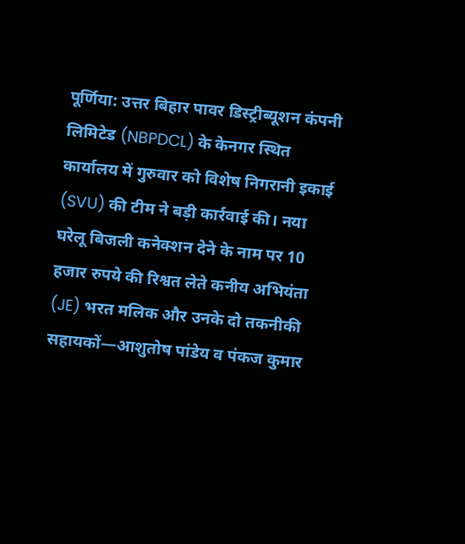पूर्णिया: उत्तर बिहार पावर डिस्ट्रीब्यूशन कंपनी लिमिटेड (NBPDCL) के केनगर स्थित कार्यालय में गुरुवार को विशेष निगरानी इकाई (SVU) की टीम ने बड़ी कार्रवाई की। नया घरेलू बिजली कनेक्शन देने के नाम पर 10 हजार रुपये की रिश्वत लेते कनीय अभियंता (JE) भरत मलिक और उनके दो तकनीकी सहायकों—आशुतोष पांडेय व पंकज कुमार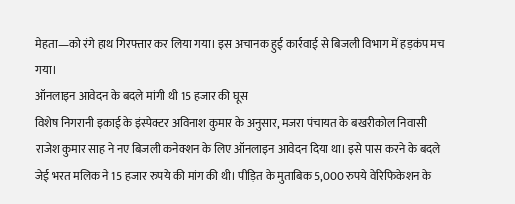मेहता—को रंगे हाथ गिरफ्तार कर लिया गया। इस अचानक हुई कार्रवाई से बिजली विभाग में हड़कंप मच गया।
ऑनलाइन आवेदन के बदले मांगी थी 15 हजार की घूस
विशेष निगरानी इकाई के इंस्पेक्टर अविनाश कुमार के अनुसार, मजरा पंचायत के बखरीकोल निवासी राजेश कुमार साह ने नए बिजली कनेक्शन के लिए ऑनलाइन आवेदन दिया था। इसे पास करने के बदले जेई भरत मलिक ने 15 हजार रुपये की मांग की थी। पीड़ित के मुताबिक 5,000 रुपये वेरिफिकेशन के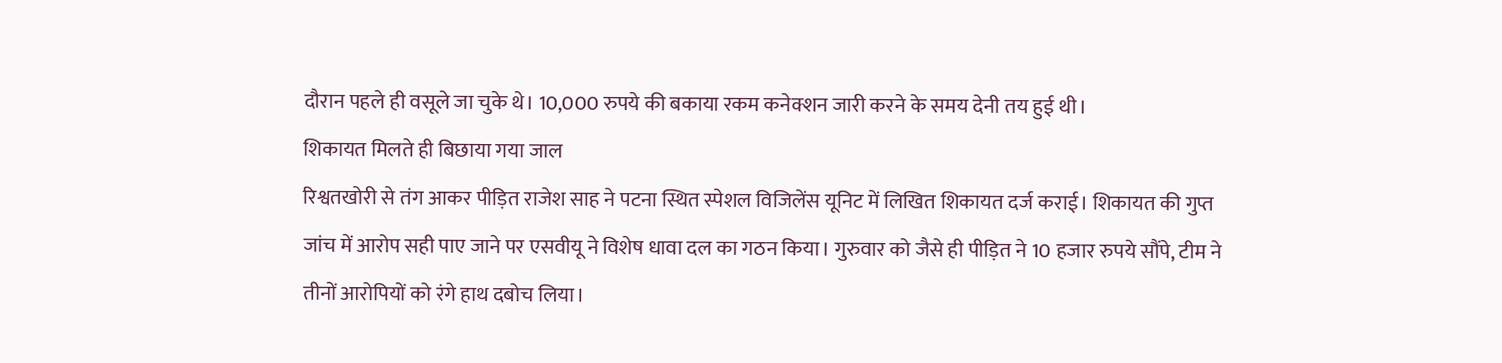दौरान पहले ही वसूले जा चुके थे। 10,000 रुपये की बकाया रकम कनेक्शन जारी करने के समय देनी तय हुई थी।
शिकायत मिलते ही बिछाया गया जाल
रिश्वतखोरी से तंग आकर पीड़ित राजेश साह ने पटना स्थित स्पेशल विजिलेंस यूनिट में लिखित शिकायत दर्ज कराई। शिकायत की गुप्त जांच में आरोप सही पाए जाने पर एसवीयू ने विशेष धावा दल का गठन किया। गुरुवार को जैसे ही पीड़ित ने 10 हजार रुपये सौंपे, टीम ने तीनों आरोपियों को रंगे हाथ दबोच लिया।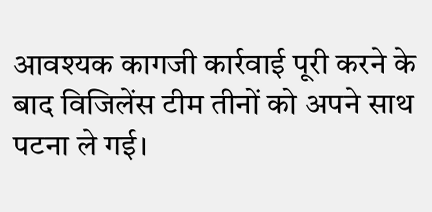आवश्यक कागजी कार्रवाई पूरी करने के बाद विजिलेंस टीम तीनों को अपने साथ पटना ले गई।